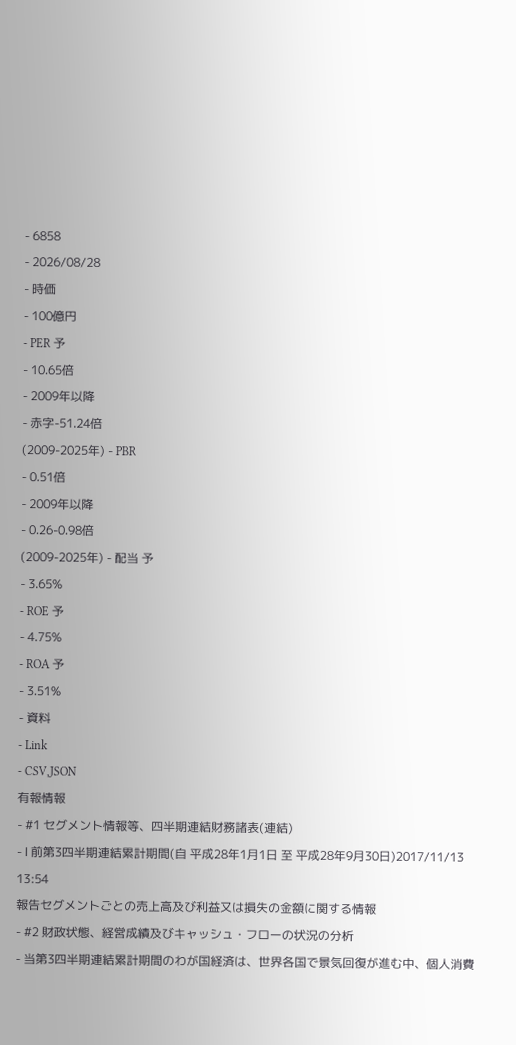- 6858
- 2026/08/28
- 時価
- 100億円
- PER 予
- 10.65倍
- 2009年以降
- 赤字-51.24倍
(2009-2025年) - PBR
- 0.51倍
- 2009年以降
- 0.26-0.98倍
(2009-2025年) - 配当 予
- 3.65%
- ROE 予
- 4.75%
- ROA 予
- 3.51%
- 資料
- Link
- CSV,JSON
有報情報
- #1 セグメント情報等、四半期連結財務諸表(連結)
- Ⅰ 前第3四半期連結累計期間(自 平成28年1月1日 至 平成28年9月30日)2017/11/13 13:54
報告セグメントごとの売上高及び利益又は損失の金額に関する情報
- #2 財政状態、経営成績及びキャッシュ・フローの状況の分析
- 当第3四半期連結累計期間のわが国経済は、世界各国で景気回復が進む中、個人消費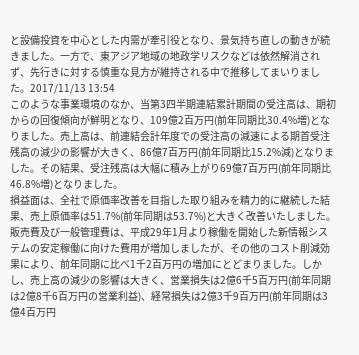と設備投資を中心とした内需が牽引役となり、景気持ち直しの動きが続きました。一方で、東アジア地域の地政学リスクなどは依然解消されず、先行きに対する慎重な見方が維持される中で推移してまいりました。2017/11/13 13:54
このような事業環境のなか、当第3四半期連結累計期間の受注高は、期初からの回復傾向が鮮明となり、109億2百万円(前年同期比30.4%増)となりました。売上高は、前連結会計年度での受注高の減速による期首受注残高の減少の影響が大きく、86億7百万円(前年同期比15.2%減)となりました。その結果、受注残高は大幅に積み上がり69億7百万円(前年同期比46.8%増)となりました。
損益面は、全社で原価率改善を目指した取り組みを精力的に継続した結果、売上原価率は51.7%(前年同期は53.7%)と大きく改善いたしました。販売費及び一般管理費は、平成29年1月より稼働を開始した新情報システムの安定稼働に向けた費用が増加しましたが、その他のコスト削減効果により、前年同期に比べ1千2百万円の増加にとどまりました。しかし、売上高の減少の影響は大きく、営業損失は2億6千5百万円(前年同期は2億8千6百万円の営業利益)、経常損失は2億3千9百万円(前年同期は3億4百万円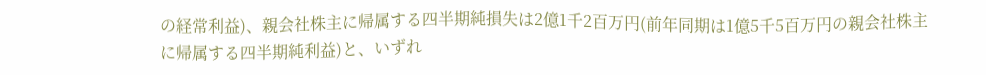の経常利益)、親会社株主に帰属する四半期純損失は2億1千2百万円(前年同期は1億5千5百万円の親会社株主に帰属する四半期純利益)と、いずれ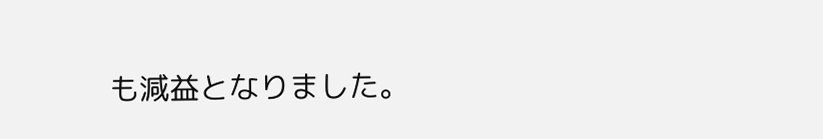も減益となりました。